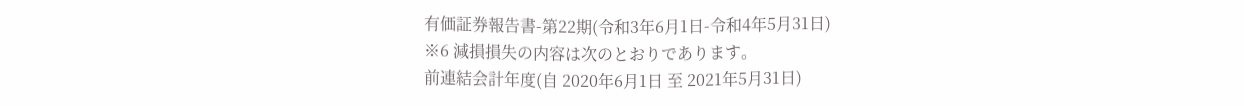有価証券報告書-第22期(令和3年6月1日-令和4年5月31日)
※6 減損損失の内容は次のとおりであります。
前連結会計年度(自 2020年6月1日 至 2021年5月31日)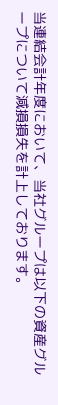当連結会計年度において、当社グループは以下の資産グループについて減損損失を計上しております。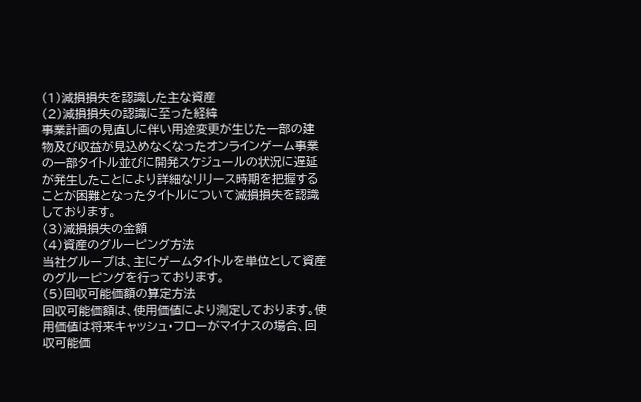(1)減損損失を認識した主な資産
(2)減損損失の認識に至った経緯
事業計画の見直しに伴い用途変更が生じた一部の建物及び収益が見込めなくなったオンラインゲーム事業の一部タイトル並びに開発スケジュールの状況に遅延が発生したことにより詳細なリリース時期を把握することが困難となったタイトルについて減損損失を認識しております。
(3)減損損失の金額
(4)資産のグルーピング方法
当社グループは、主にゲームタイトルを単位として資産のグルーピングを行っております。
(5)回収可能価額の算定方法
回収可能価額は、使用価値により測定しております。使用価値は将来キャッシュ・フローがマイナスの場合、回収可能価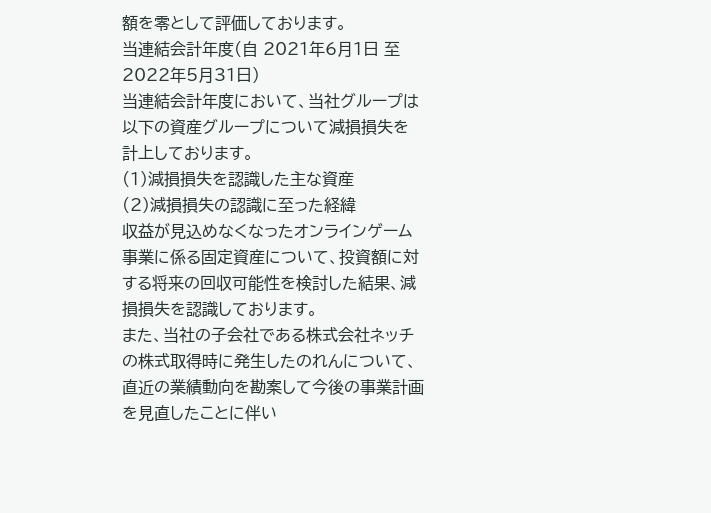額を零として評価しております。
当連結会計年度(自 2021年6月1日 至 2022年5月31日)
当連結会計年度において、当社グループは以下の資産グループについて減損損失を計上しております。
(1)減損損失を認識した主な資産
(2)減損損失の認識に至った経緯
収益が見込めなくなったオンラインゲーム事業に係る固定資産について、投資額に対する将来の回収可能性を検討した結果、減損損失を認識しております。
また、当社の子会社である株式会社ネッチの株式取得時に発生したのれんについて、直近の業績動向を勘案して今後の事業計画を見直したことに伴い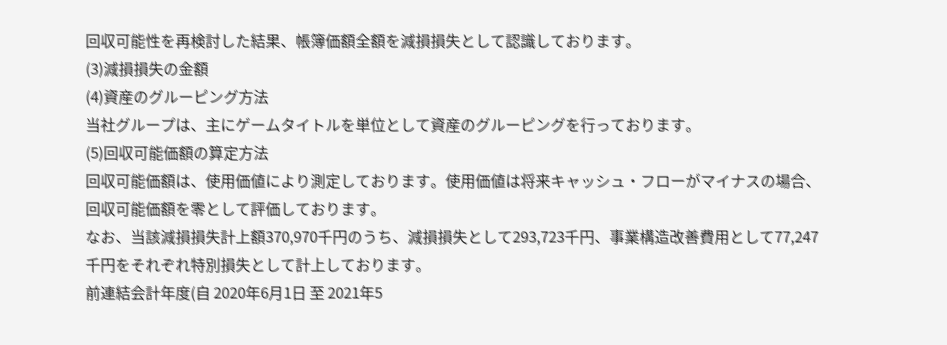回収可能性を再検討した結果、帳簿価額全額を減損損失として認識しております。
(3)減損損失の金額
(4)資産のグルーピング方法
当社グループは、主にゲームタイトルを単位として資産のグルーピングを行っております。
(5)回収可能価額の算定方法
回収可能価額は、使用価値により測定しております。使用価値は将来キャッシュ・フローがマイナスの場合、回収可能価額を零として評価しております。
なお、当該減損損失計上額370,970千円のうち、減損損失として293,723千円、事業構造改善費用として77,247千円をそれぞれ特別損失として計上しております。
前連結会計年度(自 2020年6月1日 至 2021年5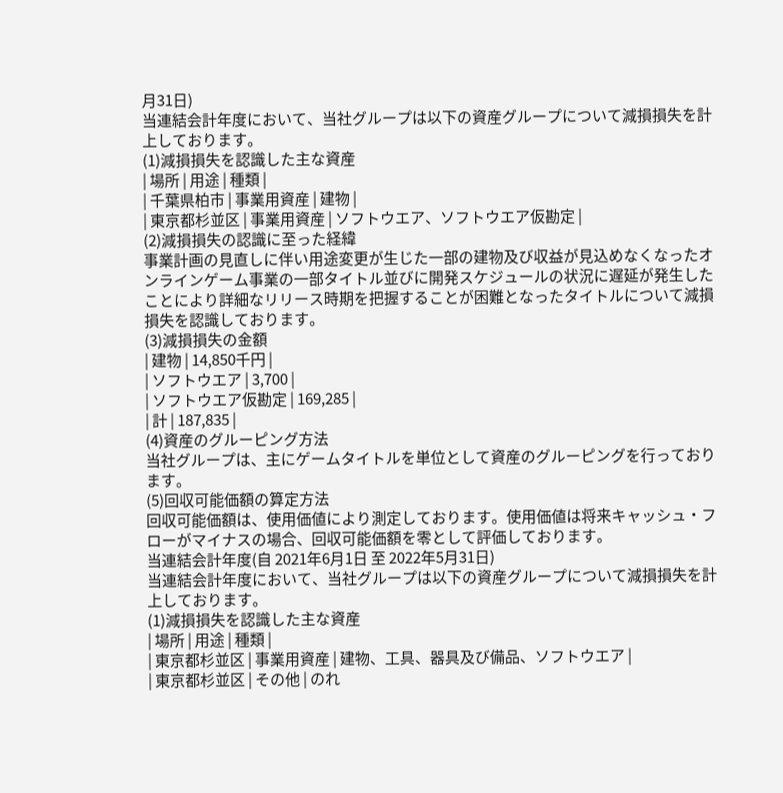月31日)
当連結会計年度において、当社グループは以下の資産グループについて減損損失を計上しております。
(1)減損損失を認識した主な資産
| 場所 | 用途 | 種類 |
| 千葉県柏市 | 事業用資産 | 建物 |
| 東京都杉並区 | 事業用資産 | ソフトウエア、ソフトウエア仮勘定 |
(2)減損損失の認識に至った経緯
事業計画の見直しに伴い用途変更が生じた一部の建物及び収益が見込めなくなったオンラインゲーム事業の一部タイトル並びに開発スケジュールの状況に遅延が発生したことにより詳細なリリース時期を把握することが困難となったタイトルについて減損損失を認識しております。
(3)減損損失の金額
| 建物 | 14,850千円 |
| ソフトウエア | 3,700 |
| ソフトウエア仮勘定 | 169,285 |
| 計 | 187,835 |
(4)資産のグルーピング方法
当社グループは、主にゲームタイトルを単位として資産のグルーピングを行っております。
(5)回収可能価額の算定方法
回収可能価額は、使用価値により測定しております。使用価値は将来キャッシュ・フローがマイナスの場合、回収可能価額を零として評価しております。
当連結会計年度(自 2021年6月1日 至 2022年5月31日)
当連結会計年度において、当社グループは以下の資産グループについて減損損失を計上しております。
(1)減損損失を認識した主な資産
| 場所 | 用途 | 種類 |
| 東京都杉並区 | 事業用資産 | 建物、工具、器具及び備品、ソフトウエア |
| 東京都杉並区 | その他 | のれ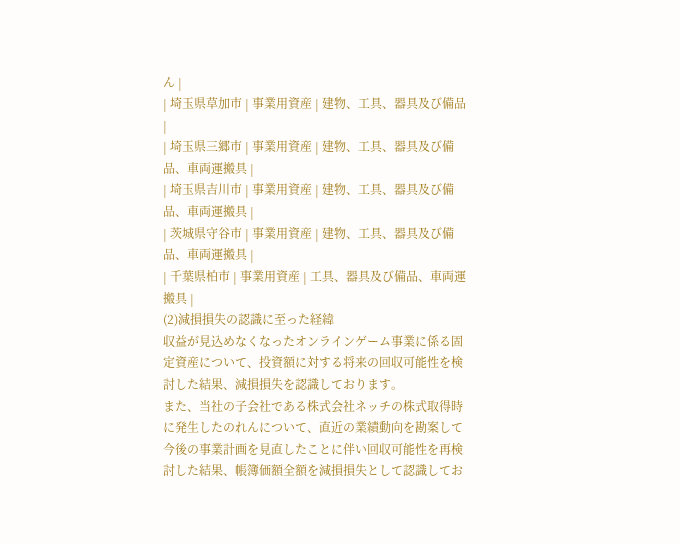ん |
| 埼玉県草加市 | 事業用資産 | 建物、工具、器具及び備品 |
| 埼玉県三郷市 | 事業用資産 | 建物、工具、器具及び備品、車両運搬具 |
| 埼玉県吉川市 | 事業用資産 | 建物、工具、器具及び備品、車両運搬具 |
| 茨城県守谷市 | 事業用資産 | 建物、工具、器具及び備品、車両運搬具 |
| 千葉県柏市 | 事業用資産 | 工具、器具及び備品、車両運搬具 |
(2)減損損失の認識に至った経緯
収益が見込めなくなったオンラインゲーム事業に係る固定資産について、投資額に対する将来の回収可能性を検討した結果、減損損失を認識しております。
また、当社の子会社である株式会社ネッチの株式取得時に発生したのれんについて、直近の業績動向を勘案して今後の事業計画を見直したことに伴い回収可能性を再検討した結果、帳簿価額全額を減損損失として認識してお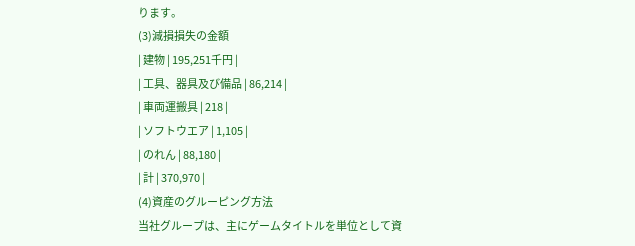ります。
(3)減損損失の金額
| 建物 | 195,251千円 |
| 工具、器具及び備品 | 86,214 |
| 車両運搬具 | 218 |
| ソフトウエア | 1,105 |
| のれん | 88,180 |
| 計 | 370,970 |
(4)資産のグルーピング方法
当社グループは、主にゲームタイトルを単位として資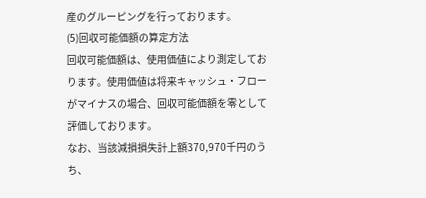産のグルーピングを行っております。
(5)回収可能価額の算定方法
回収可能価額は、使用価値により測定しております。使用価値は将来キャッシュ・フローがマイナスの場合、回収可能価額を零として評価しております。
なお、当該減損損失計上額370,970千円のうち、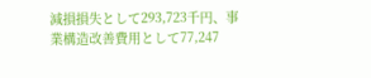減損損失として293,723千円、事業構造改善費用として77,247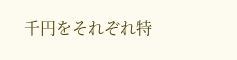千円をそれぞれ特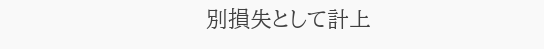別損失として計上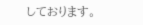しております。